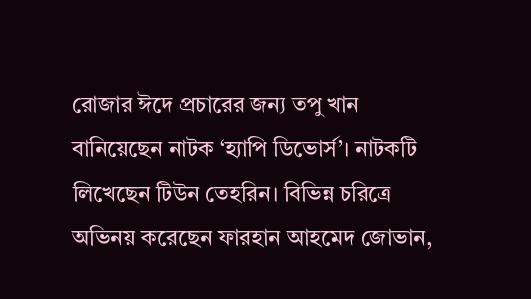রোজার ঈদে প্রচারের জন্য তপু খান বানিয়েছেন নাটক ‘হ্যাপি ডিভোর্স’। নাটকটি লিখেছেন টিউন তেহরিন। বিভিন্ন চরিত্রে অভিনয় করেছেন ফারহান আহমেদ জোভান,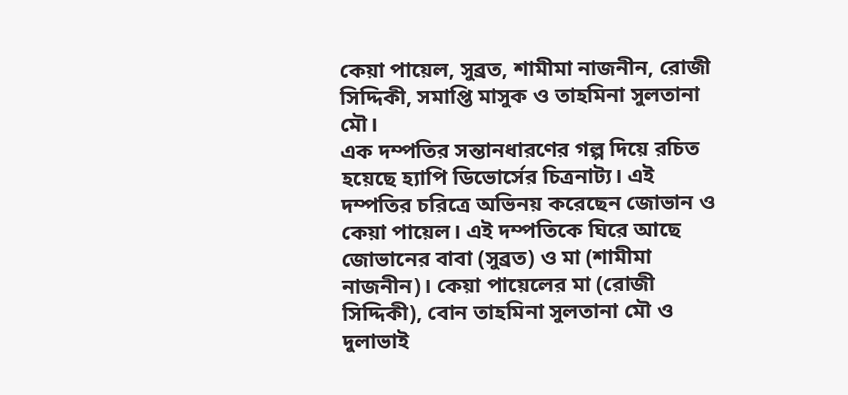কেয়া পায়েল, সুব্রত, শামীমা নাজনীন, রোজী সিদ্দিকী, সমাপ্তি মাসুক ও তাহমিনা সুলতানা মৌ।
এক দম্পতির সন্তানধারণের গল্প দিয়ে রচিত হয়েছে হ্যাপি ডিভোর্সের চিত্রনাট্য। এই দম্পতির চরিত্রে অভিনয় করেছেন জোভান ও কেয়া পায়েল। এই দম্পতিকে ঘিরে আছে জোভানের বাবা (সুব্রত) ও মা (শামীমা নাজনীন)। কেয়া পায়েলের মা (রোজী সিদ্দিকী), বোন তাহমিনা সুলতানা মৌ ও দুলাভাই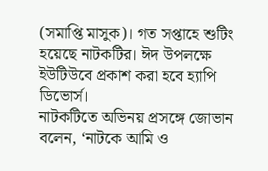(সমাপ্তি মাসুক)। গত সপ্তাহে শুটিং হয়েছে নাটকটির। ঈদ উপলক্ষে ইউটিউবে প্রকাশ করা হবে হ্যাপি ডিভোর্স।
নাটকটিতে অভিনয় প্রসঙ্গে জোভান বলেন, ‘নাটকে আমি ও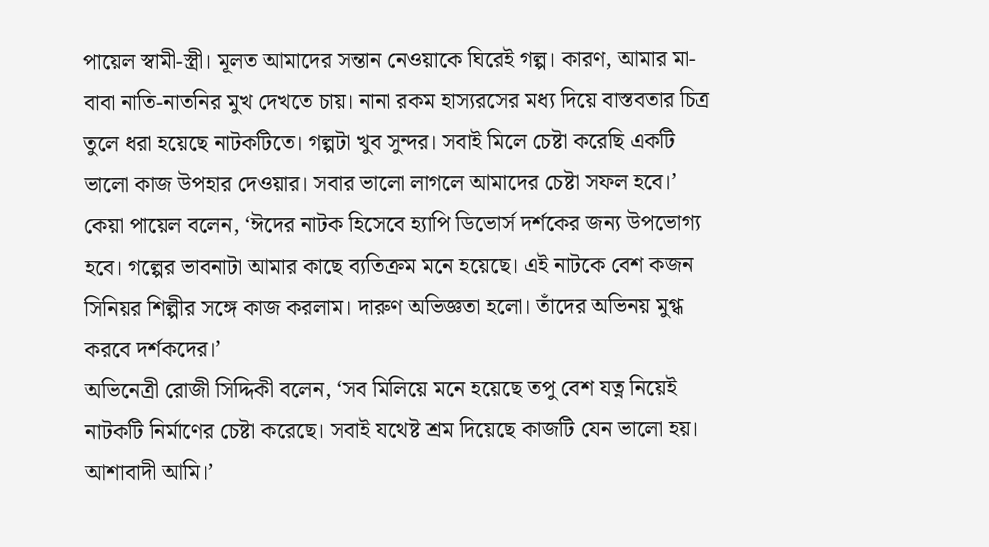পায়েল স্বামী-স্ত্রী। মূলত আমাদের সন্তান নেওয়াকে ঘিরেই গল্প। কারণ, আমার মা-বাবা নাতি-নাতনির মুখ দেখতে চায়। নানা রকম হাস্যরসের মধ্য দিয়ে বাস্তবতার চিত্র তুলে ধরা হয়েছে নাটকটিতে। গল্পটা খুব সুন্দর। সবাই মিলে চেষ্টা করেছি একটি ভালো কাজ উপহার দেওয়ার। সবার ভালো লাগলে আমাদের চেষ্টা সফল হবে।’
কেয়া পায়েল বলেন, ‘ঈদের নাটক হিসেবে হ্যাপি ডিভোর্স দর্শকের জন্য উপভোগ্য হবে। গল্পের ভাবনাটা আমার কাছে ব্যতিক্রম মনে হয়েছে। এই নাটকে বেশ কজন সিনিয়র শিল্পীর সঙ্গে কাজ করলাম। দারুণ অভিজ্ঞতা হলো। তাঁদের অভিনয় মুগ্ধ করবে দর্শকদের।’
অভিনেত্রী রোজী সিদ্দিকী বলেন, ‘সব মিলিয়ে মনে হয়েছে তপু বেশ যত্ন নিয়েই নাটকটি নির্মাণের চেষ্টা করেছে। সবাই যথেষ্ট শ্রম দিয়েছে কাজটি যেন ভালো হয়। আশাবাদী আমি।’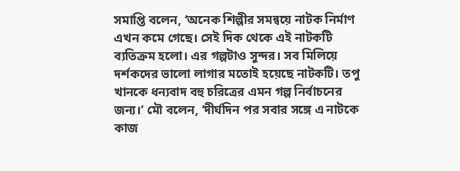সমাপ্তি বলেন, ‘অনেক শিল্পীর সমন্বয়ে নাটক নির্মাণ এখন কমে গেছে। সেই দিক থেকে এই নাটকটি ব্যতিক্রম হলো। এর গল্পটাও সুন্দর। সব মিলিয়ে দর্শকদের ভালো লাগার মতোই হয়েছে নাটকটি। তপু খানকে ধন্যবাদ বহু চরিত্রের এমন গল্প নির্বাচনের জন্য।’ মৌ বলেন, ‘দীর্ঘদিন পর সবার সঙ্গে এ নাটকে কাজ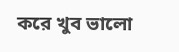করে খুব ভালো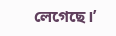লেগেছে।’